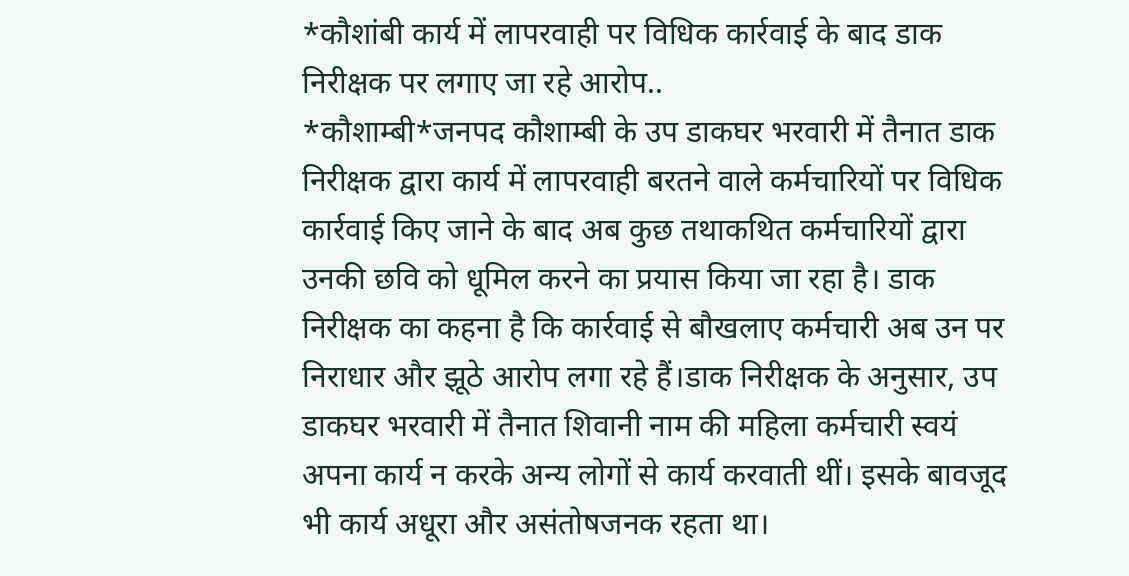*कौशांबी कार्य में लापरवाही पर विधिक कार्रवाई के बाद डाक निरीक्षक पर लगाए जा रहे आरोप..
*कौशाम्बी*जनपद कौशाम्बी के उप डाकघर भरवारी में तैनात डाक निरीक्षक द्वारा कार्य में लापरवाही बरतने वाले कर्मचारियों पर विधिक कार्रवाई किए जाने के बाद अब कुछ तथाकथित कर्मचारियों द्वारा उनकी छवि को धूमिल करने का प्रयास किया जा रहा है। डाक निरीक्षक का कहना है कि कार्रवाई से बौखलाए कर्मचारी अब उन पर निराधार और झूठे आरोप लगा रहे हैं।डाक निरीक्षक के अनुसार, उप डाकघर भरवारी में तैनात शिवानी नाम की महिला कर्मचारी स्वयं अपना कार्य न करके अन्य लोगों से कार्य करवाती थीं। इसके बावजूद भी कार्य अधूरा और असंतोषजनक रहता था।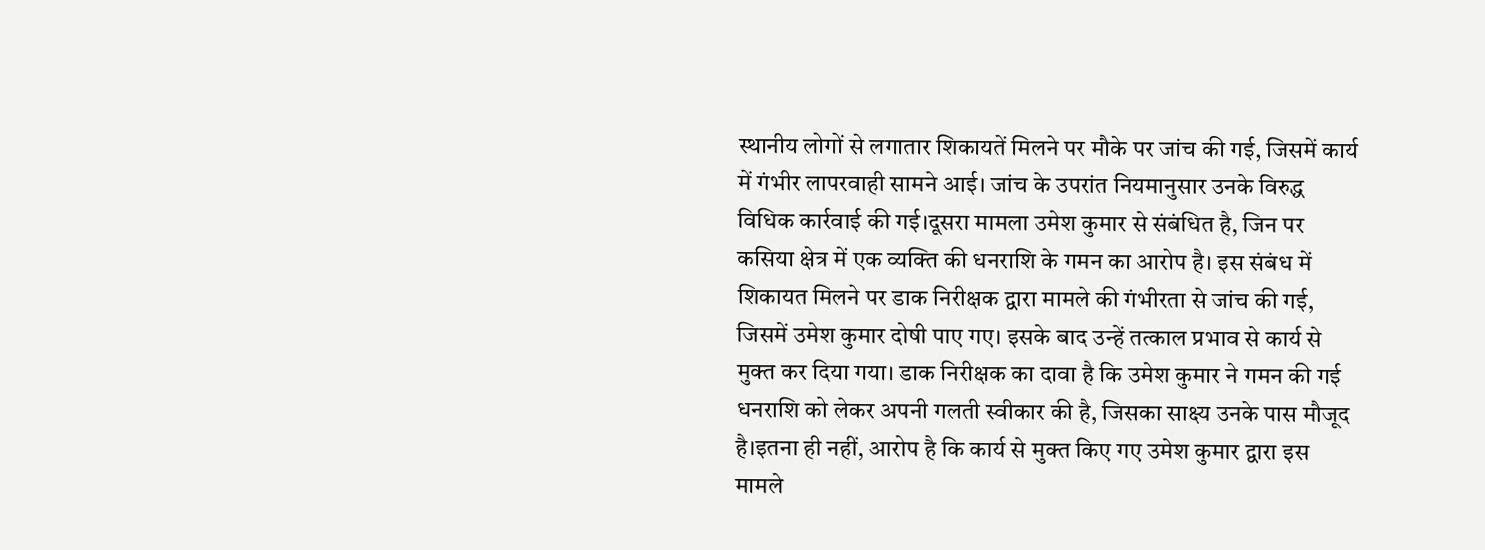स्थानीय लोगों से लगातार शिकायतें मिलने पर मौके पर जांच की गई, जिसमें कार्य में गंभीर लापरवाही सामने आई। जांच के उपरांत नियमानुसार उनके विरुद्ध विधिक कार्रवाई की गई।दूसरा मामला उमेश कुमार से संबंधित है, जिन पर कसिया क्षेत्र में एक व्यक्ति की धनराशि के गमन का आरोप है। इस संबंध में शिकायत मिलने पर डाक निरीक्षक द्वारा मामले की गंभीरता से जांच की गई, जिसमें उमेश कुमार दोषी पाए गए। इसके बाद उन्हें तत्काल प्रभाव से कार्य से मुक्त कर दिया गया। डाक निरीक्षक का दावा है कि उमेश कुमार ने गमन की गई धनराशि को लेकर अपनी गलती स्वीकार की है, जिसका साक्ष्य उनके पास मौजूद है।इतना ही नहीं, आरोप है कि कार्य से मुक्त किए गए उमेश कुमार द्वारा इस मामले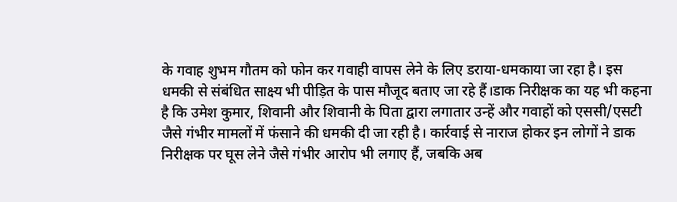के गवाह शुभम गौतम को फोन कर गवाही वापस लेने के लिए डराया-धमकाया जा रहा है। इस धमकी से संबंधित साक्ष्य भी पीड़ित के पास मौजूद बताए जा रहे हैं।डाक निरीक्षक का यह भी कहना है कि उमेश कुमार, शिवानी और शिवानी के पिता द्वारा लगातार उन्हें और गवाहों को एससी/एसटी जैसे गंभीर मामलों में फंसाने की धमकी दी जा रही है। कार्रवाई से नाराज होकर इन लोगों ने डाक निरीक्षक पर घूस लेने जैसे गंभीर आरोप भी लगाए हैं, जबकि अब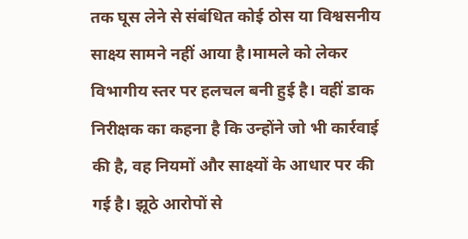तक घूस लेने से संबंधित कोई ठोस या विश्वसनीय साक्ष्य सामने नहीं आया है।मामले को लेकर विभागीय स्तर पर हलचल बनी हुई है। वहीं डाक निरीक्षक का कहना है कि उन्होंने जो भी कार्रवाई की है, वह नियमों और साक्ष्यों के आधार पर की गई है। झूठे आरोपों से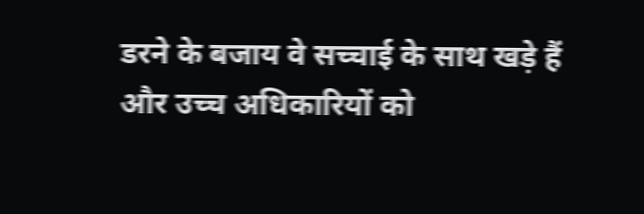डरने के बजाय वे सच्चाई के साथ खड़े हैं और उच्च अधिकारियों को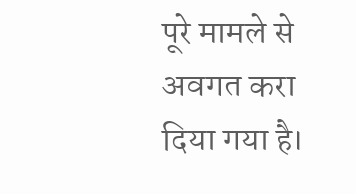पूरे मामले से अवगत करा दिया गया है।